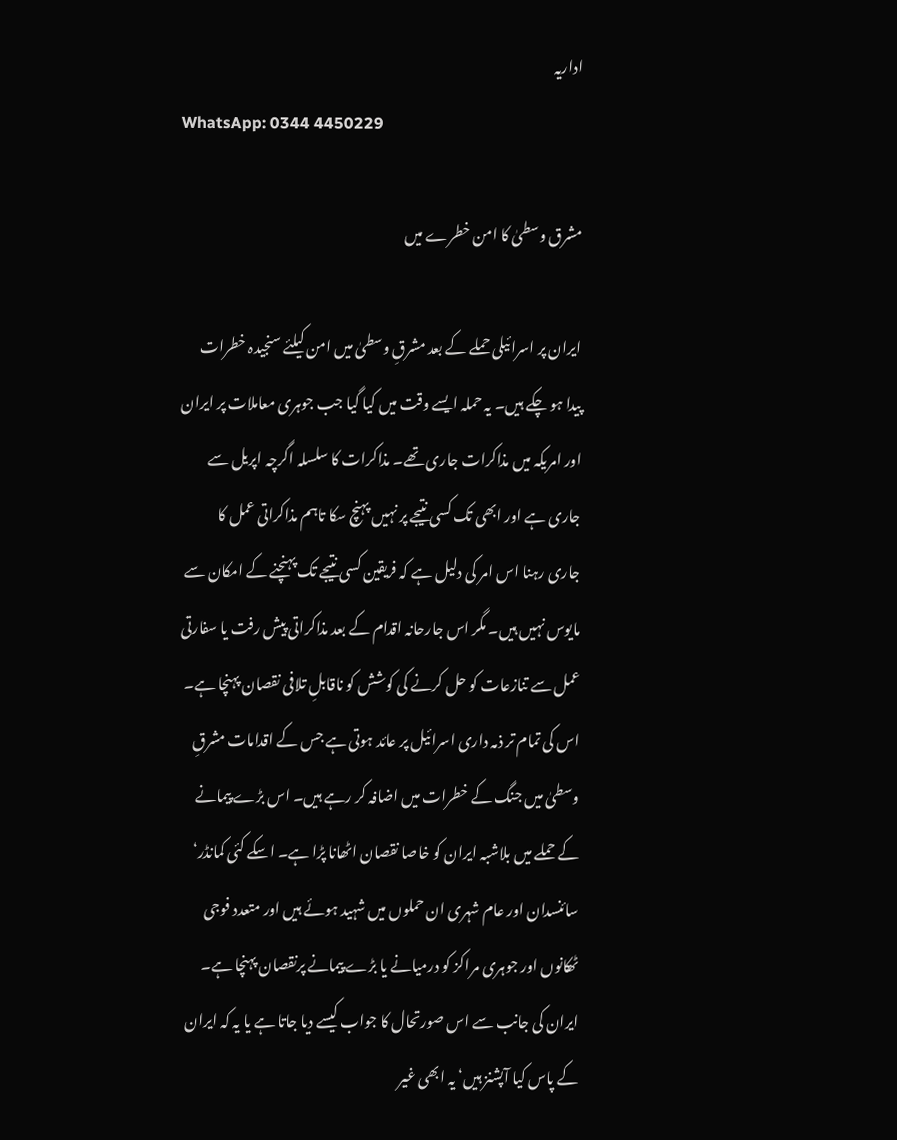اداریہ
WhatsApp: 0344 4450229

مشرق وسطیٰ کا امن خطرے میں

ایران پر اسرائیلی حملے کے بعد مشرقِ وسطیٰ میں امن کیلئے سنجیدہ خطرات پیدا ہو چکے ہیں۔ یہ حملہ ایسے وقت میں کیا گیا جب جوہری معاملات پر ایران اور امریکہ میں مذاکرات جاری تھے۔ مذاکرات کا سلسلہ اگرچہ اپریل سے جاری ہے اور ابھی تک کسی نتیجے پر نہیں پہنچ سکا تاہم مذاکراتی عمل کا جاری رہنا اس امر کی دلیل ہے کہ فریقین کسی نتیجے تک پہنچنے کے امکان سے مایوس نہیں ہیں۔ مگر اس جارحانہ اقدام کے بعد مذاکراتی پیش رفت یا سفارتی عمل سے تنازعات کو حل کرنے کی کوشش کو ناقابلِ تلافی نقصان پہنچا ہے۔ اس کی تمام تر ذمہ داری اسرائیل پر عائد ہوتی ہے جس کے اقدامات مشرقِ وسطیٰ میں جنگ کے خطرات میں اضافہ کر رہے ہیں۔ اس بڑے پیمانے کے حملے میں بلاشبہ ایران کو خاصا نقصان اٹھانا پڑا ہے۔ اسکے کئی کمانڈر‘ سائنسدان اور عام شہری ان حملوں میں شہید ہوئے ہیں اور متعدد فوجی ٹھکانوں اور جوہری مراکز کو درمیانے یا بڑے پیمانے پرنقصان پہنچا ہے۔ ایران کی جانب سے اس صورتحال کا جواب کیسے دیا جاتا ہے یا یہ کہ ایران کے پاس کیا آپشنز ہیں‘ یہ ابھی غیر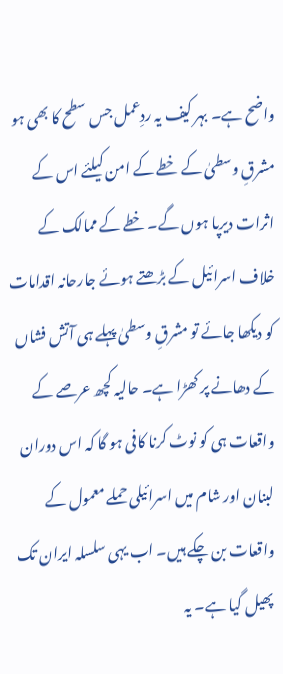واضح ہے۔ بہر کیف یہ ردِعمل جس سطح کا بھی ہو مشرقِ وسطیٰ کے خطے کے امن کیلئے اس کے اثرات دیرپا ہوں گے۔ خطے کے ممالک کے خلاف اسرائیل کے بڑھتے ہوئے جارحانہ اقدامات کو دیکھا جائے تو مشرقِ وسطیٰ پہلے ہی آتش فشاں کے دھانے پر کھڑا ہے۔ حالیہ کچھ عرصے کے واقعات ہی کو نوٹ کرنا کافی ہو گا کہ اس دوران لبنان اور شام میں اسرائیلی حملے معمول کے واقعات بن چکے ہیں۔ اب یہی سلسلہ ایران تک پھیل گیا ہے۔ یہ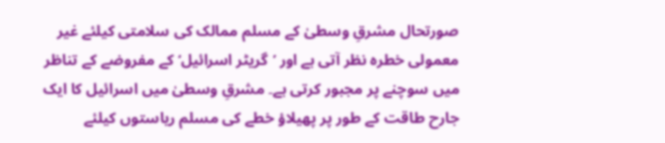صورتحال مشرقِ وسطیٰ کے مسلم ممالک کی سلامتی کیلئے غیر معمولی خطرہ نظر آتی ہے اور ’گریٹر اسرائیل‘ کے مفروضے کے تناظر میں سوچنے پر مجبور کرتی ہے۔ مشرقِ وسطیٰ میں اسرائیل کا ایک جارح طاقت کے طور پر پھیلاؤ خطے کی مسلم ریاستوں کیلئے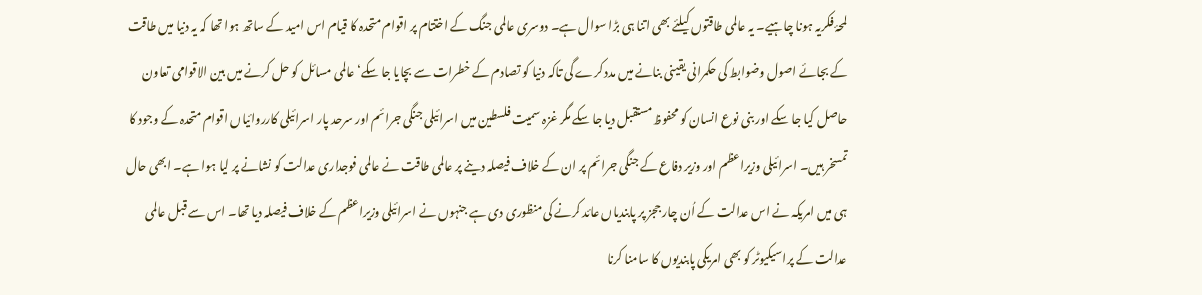لمحۂ فکریہ ہونا چاہیے۔ یہ عالمی طاقتوں کیلئے بھی اتنا ہی بڑا سوال ہے۔ دوسری عالمی جنگ کے اختتام پر اقوام متحدہ کا قیام اس امید کے ساتھ ہوا تھا کہ یہ دنیا میں طاقت کے بجائے اصول وضوابط کی حکمرانی یقینی بنانے میں مدد کرے گی تاکہ دنیا کو تصادم کے خطرات سے بچایا جا سکے‘ عالمی مسائل کو حل کرنے میں بین الاقوامی تعاون حاصل کیا جا سکے اور بنی نوع انسان کو محفوظ مستقبل دیا جا سکے مگر غزہ سمیت فلسطین میں اسرائیلی جنگی جرائم اور سرحد پار اسرائیلی کارروائیاں اقوام متحدہ کے وجود کا تمسخر ہیں۔ اسرائیلی وزیراعظم اور وزیر دفاع کے جنگی جرائم پر ان کے خلاف فیصلہ دینے پر عالمی طاقت نے عالمی فوجداری عدالت کو نشانے پر لیا ہوا ہے۔ ابھی حال ہی میں امریکہ نے اس عدالت کے اُن چار ججز پر پابندیاں عائد کرنے کی منظوری دی ہے جنہوں نے اسرائیلی وزیراعظم کے خلاف فیصلہ دیا تھا۔ اس سے قبل عالمی عدالت کے پراسیکیوٹر کو بھی امریکی پابندیوں کا سامنا کرنا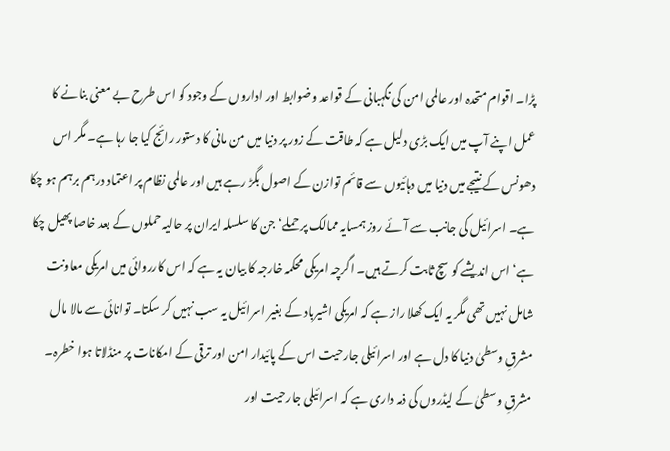پڑا۔ اقوام متحدہ اور عالمی امن کی نگہبانی کے قواعد وضوابط اور اداروں کے وجود کو اس طرح بے معنی بنانے کا عمل اپنے آپ میں ایک بڑی دلیل ہے کہ طاقت کے زور پر دنیا میں من مانی کا دستور رائج کیا جا رہا ہے۔ مگر اس دھونس کے نتیجے میں دنیا میں دہائیوں سے قائم توازن کے اصول بگڑ رہے ہیں اور عالمی نظام پر اعتماد درہم برہم ہو چکا ہے۔ اسرائیل کی جانب سے آئے روز ہمسایہ ممالک پر حملے‘ جن کا سلسلہ ایران پر حالیہ حملوں کے بعد خاصا پھیل چکا ہے‘ اس اندیشے کو سچ ثابت کرتے ہیں۔ اگرچہ امریکی محکمہ خارجہ کا بیان یہ ہے کہ اس کارروائی میں امریکی معاونت شامل نہیں تھی مگر یہ ایک کھلا راز ہے کہ امریکی اشیرباد کے بغیر اسرائیل یہ سب نہیں کر سکتا۔ توانائی سے مالا مال مشرقِ وسطیٰ دنیا کا دل ہے اور اسرائیلی جارحیت اس کے پائیدار امن اور ترقی کے امکانات پر منڈلاتا ہوا خطرہ۔ مشرقِ وسطیٰ کے لیڈروں کی ذمہ داری ہے کہ اسرائیلی جارحیت اور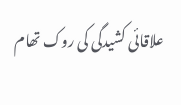علاقائی کشیدگی کی روک تھام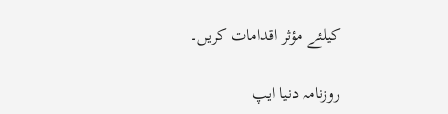کیلئے مؤثر اقدامات کریں۔

روزنامہ دنیا ایپ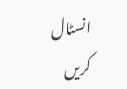انسٹال کریں